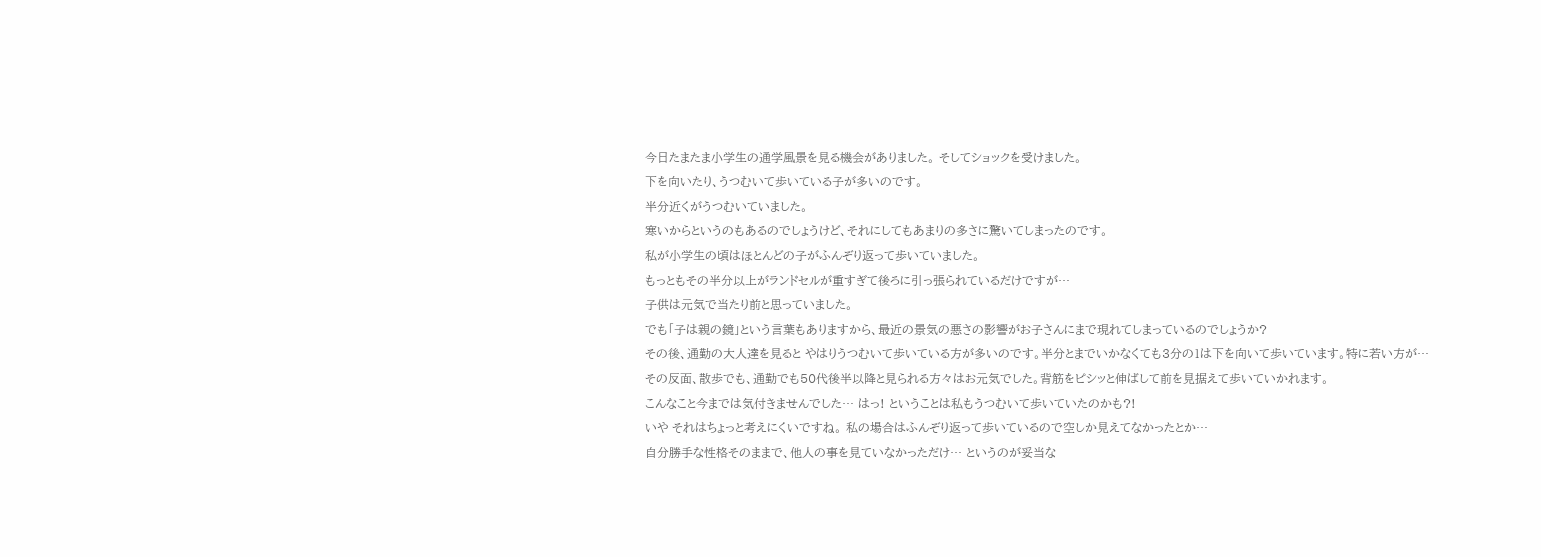今日たまたま小学生の通学風景を見る機会がありました。 そしてショックを受けました。
下を向いたり、うつむいて歩いている子が多いのです。
半分近くがうつむいていました。
寒いからというのもあるのでしょうけど、それにしてもあまりの多さに驚いてしまったのです。
私が小学生の頃はほとんどの子がふんぞり返って歩いていました。
もっともその半分以上がランドセルが重すぎて後ろに引っ張られているだけですが…
子供は元気で当たり前と思っていました。
でも「子は親の鏡」という言葉もありますから、最近の景気の悪さの影響がお子さんにまで現れてしまっているのでしょうか?
その後、通勤の大人達を見ると やはりうつむいて歩いている方が多いのです。半分とまでいかなくても3分の1は下を向いて歩いています。特に若い方が…
その反面、散歩でも、通勤でも50代後半以降と見られる方々はお元気でした。背筋をピシッと伸ばして前を見据えて歩いていかれます。
こんなこと今までは気付きませんでした… はっ! ということは私もうつむいて歩いていたのかも?!
いや それはちょっと考えにくいですね。 私の場合はふんぞり返って歩いているので空しか見えてなかったとか…
自分勝手な性格そのままで、他人の事を見ていなかっただけ… というのが妥当な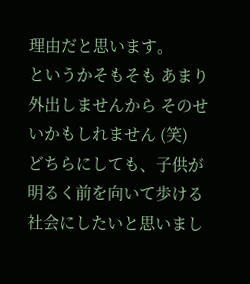理由だと思います。
というかそもそも あまり外出しませんから そのせいかもしれません (笑)
どちらにしても、子供が明るく前を向いて歩ける社会にしたいと思いまし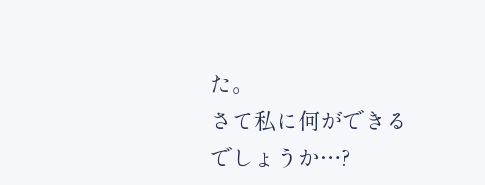た。
さて私に何ができるでしょうか…?